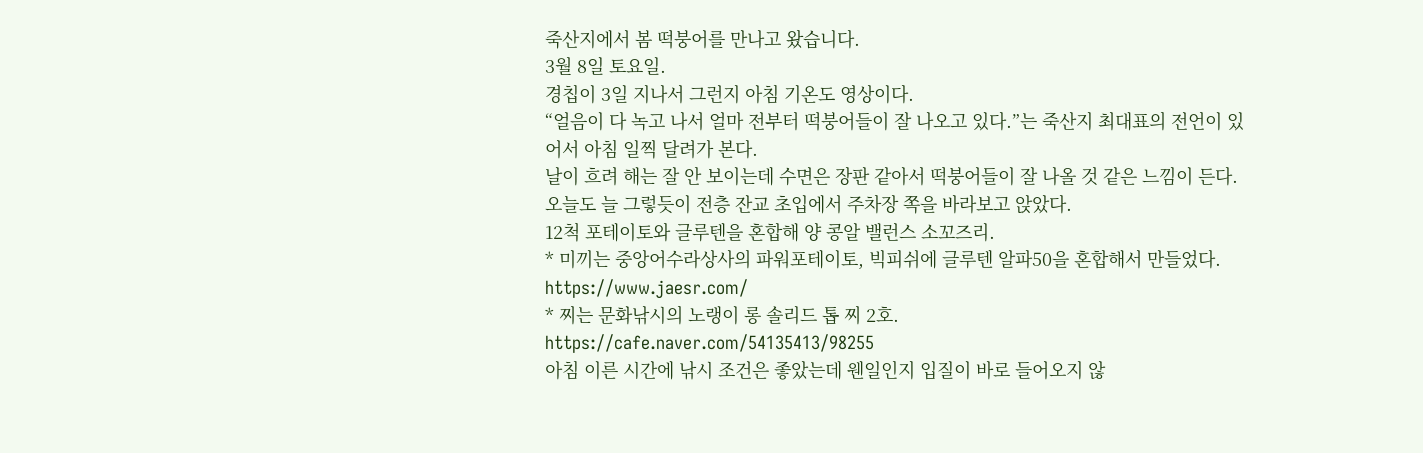죽산지에서 봄 떡붕어를 만나고 왔습니다.
3월 8일 토요일.
경칩이 3일 지나서 그런지 아침 기온도 영상이다.
“얼음이 다 녹고 나서 얼마 전부터 떡붕어들이 잘 나오고 있다.”는 죽산지 최대표의 전언이 있어서 아침 일찍 달려가 본다.
날이 흐려 해는 잘 안 보이는데 수면은 장판 같아서 떡붕어들이 잘 나올 것 같은 느낌이 든다.
오늘도 늘 그렇듯이 전층 잔교 초입에서 주차장 쪽을 바라보고 앉았다.
12척 포테이토와 글루텐을 혼합해 양 콩알 밸런스 소꼬즈리.
* 미끼는 중앙어수라상사의 파워포테이토, 빅피쉬에 글루텐 알파50을 혼합해서 만들었다.
https://www.jaesr.com/
* 찌는 문화낚시의 노랭이 롱 솔리드 톱 찌 2호.
https://cafe.naver.com/54135413/98255
아침 이른 시간에 낚시 조건은 좋았는데 웬일인지 입질이 바로 들어오지 않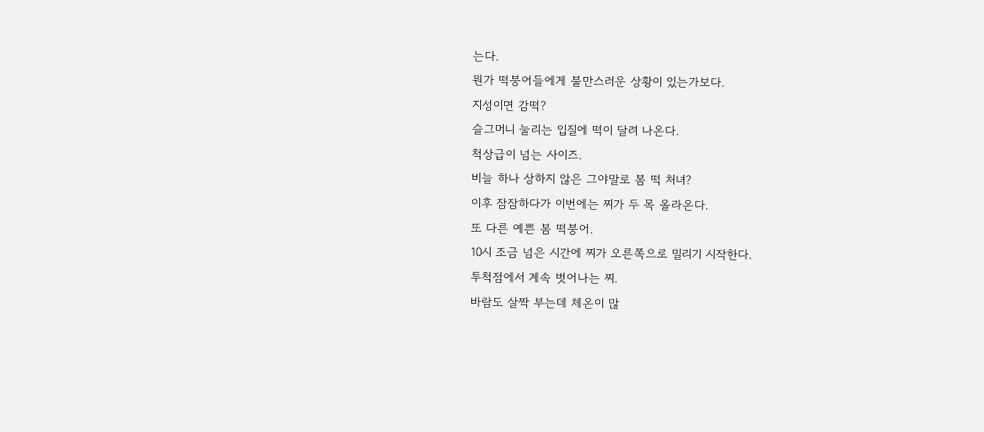는다.
뭔가 떡붕어들에게 불만스러운 상황이 있는가보다.
지성이면 감떡?
슬그머니 눌리는 입질에 떡이 달려 나온다.
척상급이 넘는 사이즈.
비늘 하나 상하지 않은 그야말로 봄 떡 처녀?
이후 잠잠하다가 이번에는 찌가 두 목 올라온다.
또 다른 예쁜 봄 떡붕어.
10시 조금 넘은 시간에 찌가 오른쪽으로 밀리기 시작한다.
투척점에서 계속 벗어나는 찌.
바람도 살짝 부는데 체온이 많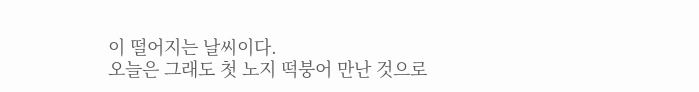이 떨어지는 날씨이다.
오늘은 그래도 첫 노지 떡붕어 만난 것으로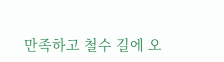만족하고 철수 길에 오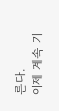른다.
이제 계속 기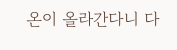온이 올라간다니 다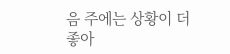음 주에는 상황이 더 좋아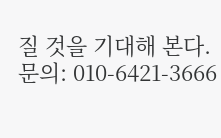질 것을 기대해 본다.
문의: 010-6421-3666